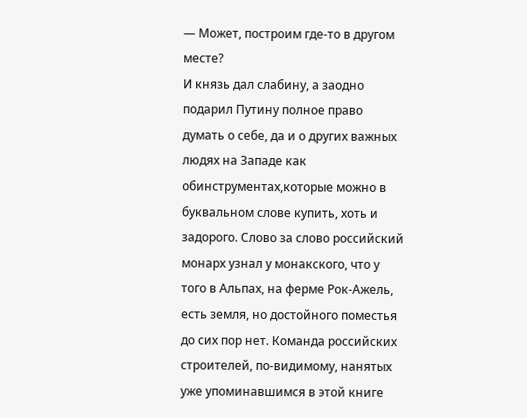— Может, построим где-то в другом месте?
И князь дал слабину, а заодно подарил Путину полное право думать о себе, да и о других важных людях на Западе как обинструментах,которые можно в буквальном слове купить, хоть и задорого. Слово за слово российский монарх узнал у монакского, что у того в Альпах, на ферме Рок-Ажель, есть земля, но достойного поместья до сих пор нет. Команда российских строителей, по-видимому, нанятых уже упоминавшимся в этой книге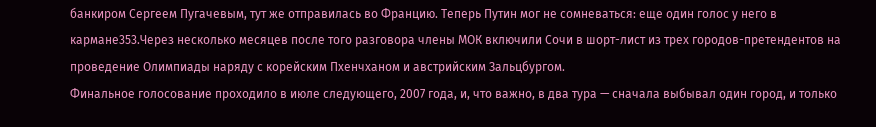банкиром Сергеем Пугачевым, тут же отправилась во Францию. Теперь Путин мог не сомневаться: еще один голос у него в кармане353.Через несколько месяцев после того разговора члены МОК включили Сочи в шорт-лист из трех городов-претендентов на проведение Олимпиады наряду с корейским Пхенчханом и австрийским Зальцбургом.
Финальное голосование проходило в июле следующего, 2007 года, и, что важно, в два тура — сначала выбывал один город, и только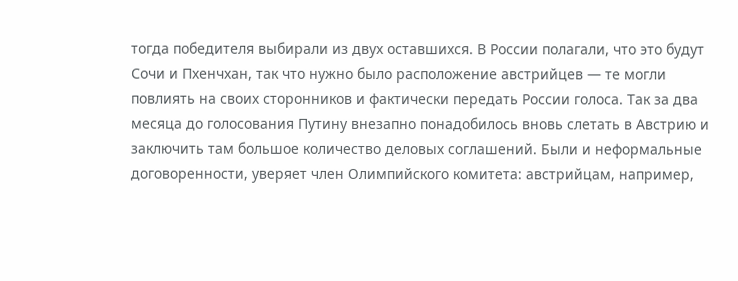тогда победителя выбирали из двух оставшихся. В России полагали, что это будут Сочи и Пхенчхан, так что нужно было расположение австрийцев — те могли повлиять на своих сторонников и фактически передать России голоса. Так за два месяца до голосования Путину внезапно понадобилось вновь слетать в Австрию и заключить там большое количество деловых соглашений. Были и неформальные договоренности, уверяет член Олимпийского комитета: австрийцам, например,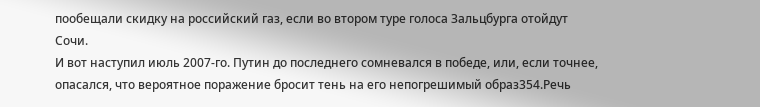пообещали скидку на российский газ, если во втором туре голоса Зальцбурга отойдут Сочи.
И вот наступил июль 2007-го. Путин до последнего сомневался в победе, или, если точнее, опасался, что вероятное поражение бросит тень на его непогрешимый образ354.Речь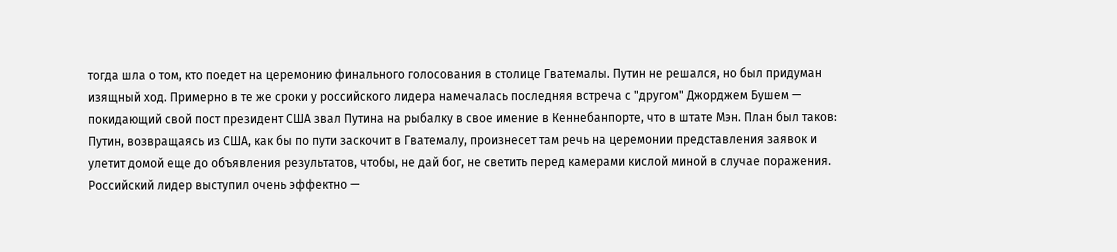тогда шла о том, кто поедет на церемонию финального голосования в столице Гватемалы. Путин не решался, но был придуман изящный ход. Примерно в те же сроки у российского лидера намечалась последняя встреча с "другом" Джорджем Бушем — покидающий свой пост президент США звал Путина на рыбалку в свое имение в Кеннебанпорте, что в штате Мэн. План был таков: Путин, возвращаясь из США, как бы по пути заскочит в Гватемалу, произнесет там речь на церемонии представления заявок и улетит домой еще до объявления результатов, чтобы, не дай бог, не светить перед камерами кислой миной в случае поражения. Российский лидер выступил очень эффектно —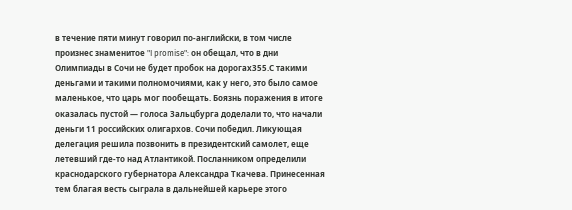в течение пяти минут говорил по-английски, в том числе произнес знаменитое "I promise": он обещал, что в дни Олимпиады в Сочи не будет пробок на дорогах355.С такими деньгами и такими полномочиями, как у него, это было самое маленькое, что царь мог пообещать. Боязнь поражения в итоге оказалась пустой — голоса Зальцбурга доделали то, что начали деньги 11 российских олигархов. Сочи победил. Ликующая делегация решила позвонить в президентский самолет, еще летевший где-то над Атлантикой. Посланником определили краснодарского губернатора Александра Ткачева. Принесенная тем благая весть сыграла в дальнейшей карьере этого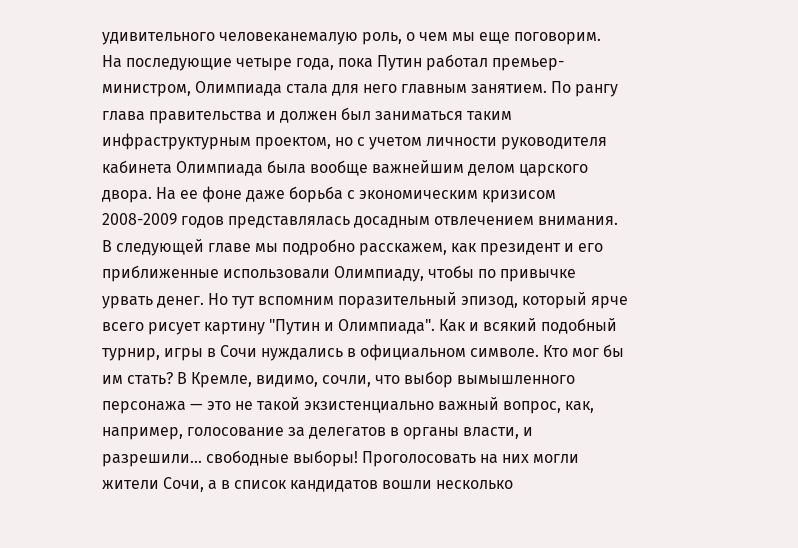удивительного человеканемалую роль, о чем мы еще поговорим.
На последующие четыре года, пока Путин работал премьер-министром, Олимпиада стала для него главным занятием. По рангу глава правительства и должен был заниматься таким инфраструктурным проектом, но с учетом личности руководителя кабинета Олимпиада была вообще важнейшим делом царского двора. На ее фоне даже борьба с экономическим кризисом 2008-2009 годов представлялась досадным отвлечением внимания.
В следующей главе мы подробно расскажем, как президент и его приближенные использовали Олимпиаду, чтобы по привычке урвать денег. Но тут вспомним поразительный эпизод, который ярче всего рисует картину "Путин и Олимпиада". Как и всякий подобный турнир, игры в Сочи нуждались в официальном символе. Кто мог бы им стать? В Кремле, видимо, сочли, что выбор вымышленного персонажа — это не такой экзистенциально важный вопрос, как, например, голосование за делегатов в органы власти, и разрешили... свободные выборы! Проголосовать на них могли жители Сочи, а в список кандидатов вошли несколько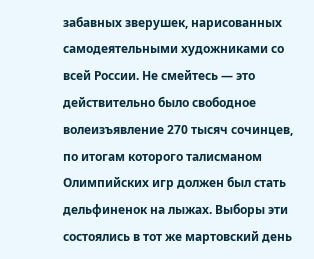забавных зверушек, нарисованных самодеятельными художниками со всей России. Не смейтесь — это действительно было свободное волеизъявление 270 тысяч сочинцев, по итогам которого талисманом Олимпийских игр должен был стать дельфиненок на лыжах. Выборы эти состоялись в тот же мартовский день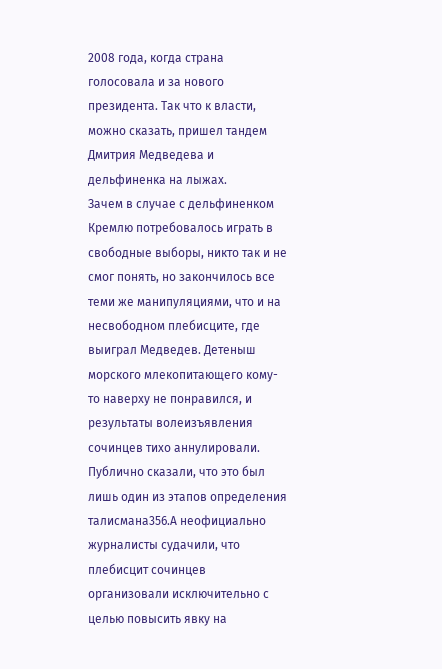2008 года, когда страна голосовала и за нового президента. Так что к власти, можно сказать, пришел тандем Дмитрия Медведева и дельфиненка на лыжах.
Зачем в случае с дельфиненком Кремлю потребовалось играть в свободные выборы, никто так и не смог понять, но закончилось все теми же манипуляциями, что и на несвободном плебисците, где выиграл Медведев. Детеныш морского млекопитающего кому-то наверху не понравился, и результаты волеизъявления сочинцев тихо аннулировали. Публично сказали, что это был лишь один из этапов определения талисмана356.А неофициально журналисты судачили, что плебисцит сочинцев организовали исключительно с целью повысить явку на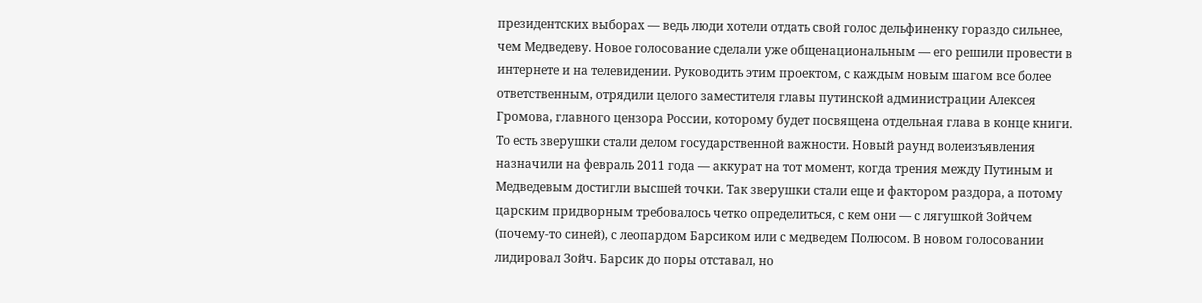президентских выборах — ведь люди хотели отдать свой голос дельфиненку гораздо сильнее, чем Медведеву. Новое голосование сделали уже общенациональным — его решили провести в интернете и на телевидении. Руководить этим проектом, с каждым новым шагом все более ответственным, отрядили целого заместителя главы путинской администрации Алексея Громова, главного цензора России, которому будет посвящена отдельная глава в конце книги. То есть зверушки стали делом государственной важности. Новый раунд волеизъявления назначили на февраль 2011 года — аккурат на тот момент, когда трения между Путиным и Медведевым достигли высшей точки. Так зверушки стали еще и фактором раздора, а потому царским придворным требовалось четко определиться, с кем они — с лягушкой Зойчем (почему-то синей), с леопардом Барсиком или с медведем Полюсом. В новом голосовании лидировал Зойч. Барсик до поры отставал, но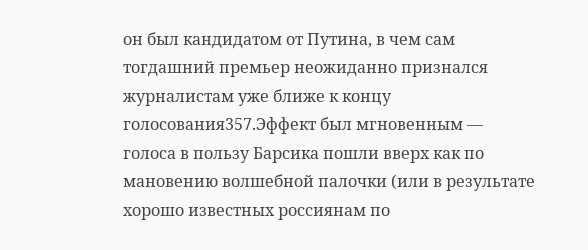он был кандидатом от Путина, в чем сам тогдашний премьер неожиданно признался журналистам уже ближе к концу голосования357.Эффект был мгновенным — голоса в пользу Барсика пошли вверх как по мановению волшебной палочки (или в результате хорошо известных россиянам по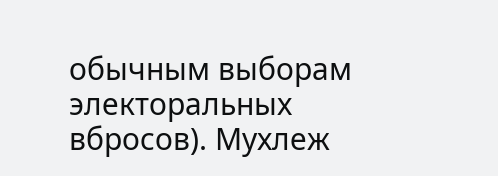обычным выборам электоральных вбросов). Мухлеж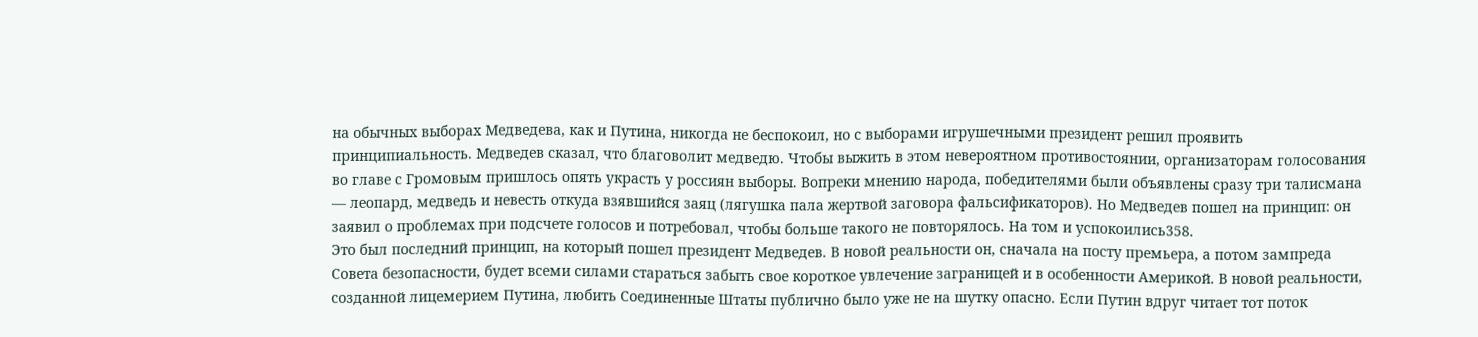на обычных выборах Медведева, как и Путина, никогда не беспокоил, но с выборами игрушечными президент решил проявить принципиальность. Медведев сказал, что благоволит медведю. Чтобы выжить в этом невероятном противостоянии, организаторам голосования во главе с Громовым пришлось опять украсть у россиян выборы. Вопреки мнению народа, победителями были объявлены сразу три талисмана — леопард, медведь и невесть откуда взявшийся заяц (лягушка пала жертвой заговора фальсификаторов). Но Медведев пошел на принцип: он заявил о проблемах при подсчете голосов и потребовал, чтобы больше такого не повторялось. На том и успокоились358.
Это был последний принцип, на который пошел президент Медведев. В новой реальности он, сначала на посту премьера, а потом зампреда Совета безопасности, будет всеми силами стараться забыть свое короткое увлечение заграницей и в особенности Америкой. В новой реальности, созданной лицемерием Путина, любить Соединенные Штаты публично было уже не на шутку опасно. Если Путин вдруг читает тот поток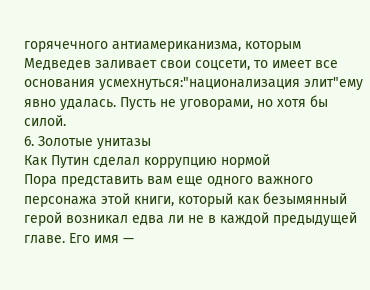горячечного антиамериканизма, которым Медведев заливает свои соцсети, то имеет все основания усмехнуться:"национализация элит"ему явно удалась. Пусть не уговорами, но хотя бы силой.
6. Золотые унитазы
Как Путин сделал коррупцию нормой
Пора представить вам еще одного важного персонажа этой книги, который как безымянный герой возникал едва ли не в каждой предыдущей главе. Его имя —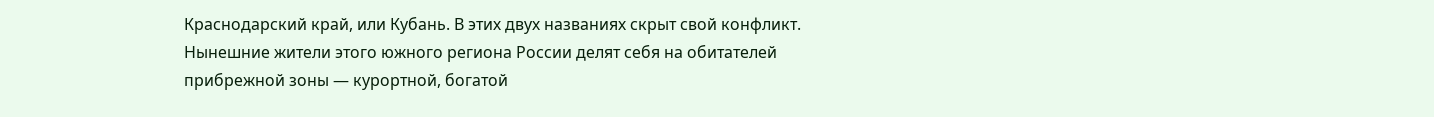Краснодарский край, или Кубань. В этих двух названиях скрыт свой конфликт. Нынешние жители этого южного региона России делят себя на обитателей прибрежной зоны — курортной, богатой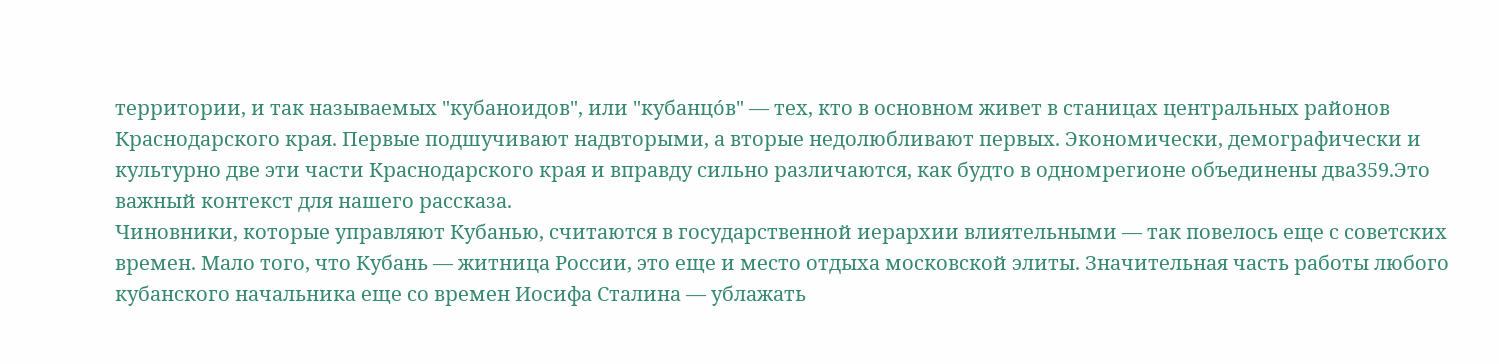территории, и так называемых "кубаноидов", или "кубанцóв" — тех, кто в основном живет в станицах центральных районов Краснодарского края. Первые подшучивают надвторыми, а вторые недолюбливают первых. Экономически, демографически и культурно две эти части Краснодарского края и вправду сильно различаются, как будто в одномрегионе объединены два359.Это важный контекст для нашего рассказа.
Чиновники, которые управляют Кубанью, считаются в государственной иерархии влиятельными — так повелось еще с советских времен. Мало того, что Кубань — житница России, это еще и место отдыха московской элиты. Значительная часть работы любого кубанского начальника еще со времен Иосифа Сталина — ублажать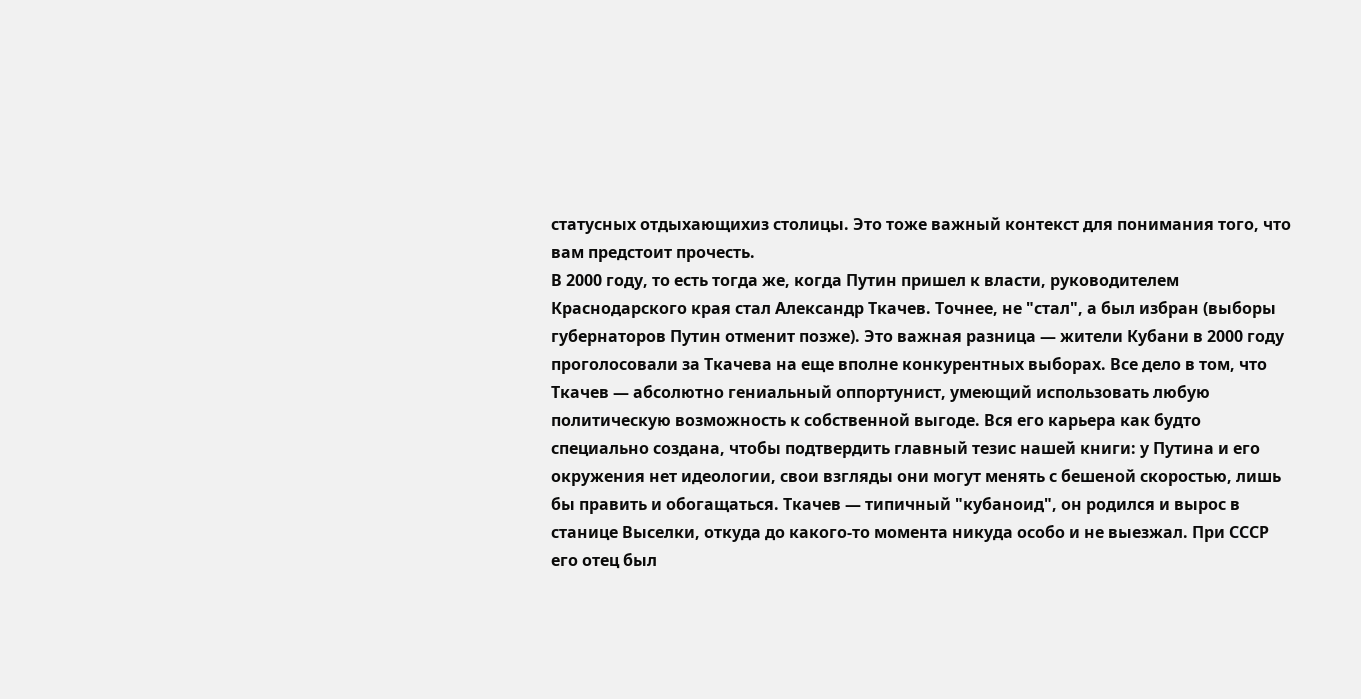статусных отдыхающихиз столицы. Это тоже важный контекст для понимания того, что вам предстоит прочесть.
В 2000 году, то есть тогда же, когда Путин пришел к власти, руководителем Краснодарского края стал Александр Ткачев. Точнее, не "стал", а был избран (выборы губернаторов Путин отменит позже). Это важная разница — жители Кубани в 2000 году проголосовали за Ткачева на еще вполне конкурентных выборах. Все дело в том, что Ткачев — абсолютно гениальный оппортунист, умеющий использовать любую политическую возможность к собственной выгоде. Вся его карьера как будто специально создана, чтобы подтвердить главный тезис нашей книги: у Путина и его окружения нет идеологии, свои взгляды они могут менять с бешеной скоростью, лишь бы править и обогащаться. Ткачев — типичный "кубаноид", он родился и вырос в станице Выселки, откуда до какого-то момента никуда особо и не выезжал. При СССР его отец был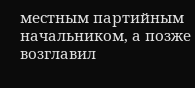местным партийным начальником, а позже возглавил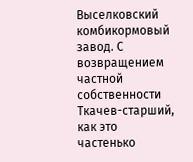Выселковский комбикормовый завод. С возвращением частной собственности Ткачев-старший, как это частенько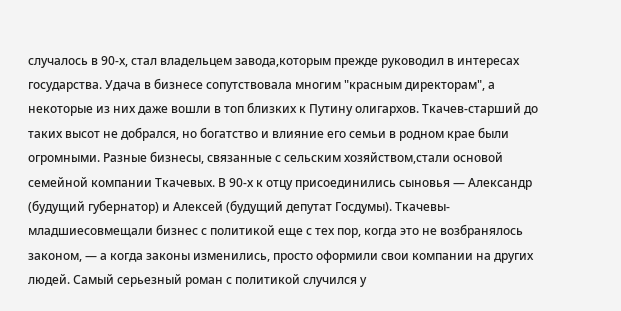случалось в 90-х, стал владельцем завода,которым прежде руководил в интересах государства. Удача в бизнесе сопутствовала многим "красным директорам", а некоторые из них даже вошли в топ близких к Путину олигархов. Ткачев-старший до таких высот не добрался, но богатство и влияние его семьи в родном крае были огромными. Разные бизнесы, связанные с сельским хозяйством,стали основой семейной компании Ткачевых. В 90-х к отцу присоединились сыновья — Александр (будущий губернатор) и Алексей (будущий депутат Госдумы). Ткачевы-младшиесовмещали бизнес с политикой еще с тех пор, когда это не возбранялось законом, — а когда законы изменились, просто оформили свои компании на других людей. Самый серьезный роман с политикой случился у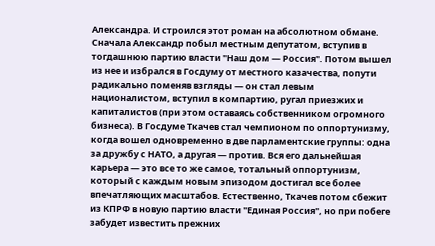Александра. И строился этот роман на абсолютном обмане.
Сначала Александр побыл местным депутатом, вступив в тогдашнюю партию власти "Наш дом — Россия". Потом вышел из нее и избрался в Госдуму от местного казачества, попути радикально поменяв взгляды — он стал левым националистом, вступил в компартию, ругал приезжих и капиталистов (при этом оставаясь собственником огромного бизнеса). В Госдуме Ткачев стал чемпионом по оппортунизму, когда вошел одновременно в две парламентские группы: одна за дружбу с НАТО, а другая — против. Вся его дальнейшая карьера — это все то же самое, тотальный оппортунизм, который с каждым новым эпизодом достигал все более впечатляющих масштабов. Естественно, Ткачев потом сбежит из КПРФ в новую партию власти "Единая Россия", но при побеге забудет известить прежних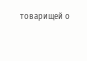товарищей о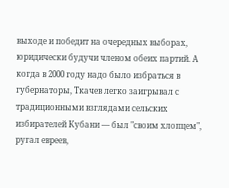выходе и победит на очередных выборах, юридически будучи членом обеих партий. А когда в 2000 году надо было избраться в губернаторы, Ткачев легко заигрывал с традиционными взглядами сельских избирателей Кубани — был "своим хлопцем", ругал евреев,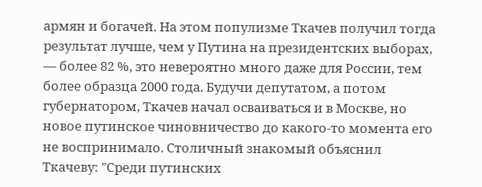армян и богачей. На этом популизме Ткачев получил тогда результат лучше, чем у Путина на президентских выборах, — более 82 %, это невероятно много даже для России, тем более образца 2000 года. Будучи депутатом, а потом губернатором, Ткачев начал осваиваться и в Москве, но новое путинское чиновничество до какого-то момента его не воспринимало. Столичный знакомый объяснил Ткачеву: "Среди путинских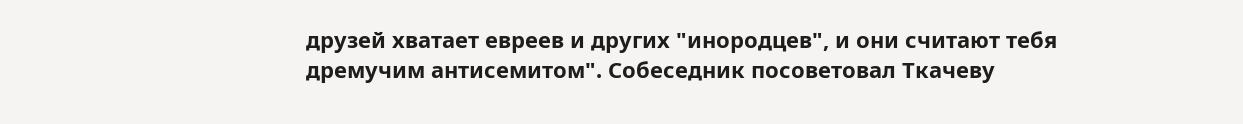друзей хватает евреев и других "инородцев", и они считают тебя дремучим антисемитом". Собеседник посоветовал Ткачеву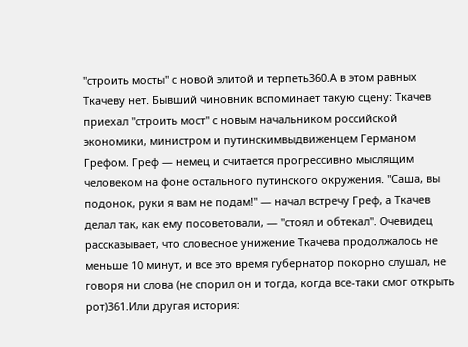"строить мосты" с новой элитой и терпеть360.А в этом равных Ткачеву нет. Бывший чиновник вспоминает такую сцену: Ткачев приехал "строить мост" с новым начальником российской экономики, министром и путинскимвыдвиженцем Германом Грефом. Греф — немец и считается прогрессивно мыслящим человеком на фоне остального путинского окружения. "Саша, вы подонок, руки я вам не подам!" — начал встречу Греф, а Ткачев делал так, как ему посоветовали, — "стоял и обтекал". Очевидец рассказывает, что словесное унижение Ткачева продолжалось не меньше 10 минут, и все это время губернатор покорно слушал, не говоря ни слова (не спорил он и тогда, когда все-таки смог открыть рот)361.Или другая история: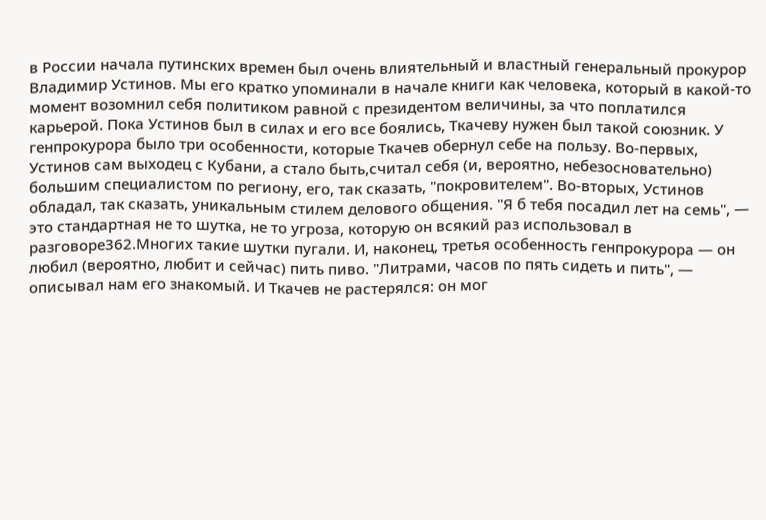в России начала путинских времен был очень влиятельный и властный генеральный прокурор Владимир Устинов. Мы его кратко упоминали в начале книги как человека, который в какой-то момент возомнил себя политиком равной с президентом величины, за что поплатился карьерой. Пока Устинов был в силах и его все боялись, Ткачеву нужен был такой союзник. У генпрокурора было три особенности, которые Ткачев обернул себе на пользу. Во-первых, Устинов сам выходец с Кубани, а стало быть,считал себя (и, вероятно, небезосновательно) большим специалистом по региону, его, так сказать, "покровителем". Во-вторых, Устинов обладал, так сказать, уникальным стилем делового общения. "Я б тебя посадил лет на семь", — это стандартная не то шутка, не то угроза, которую он всякий раз использовал в разговоре362.Многих такие шутки пугали. И, наконец, третья особенность генпрокурора — он любил (вероятно, любит и сейчас) пить пиво. "Литрами, часов по пять сидеть и пить", — описывал нам его знакомый. И Ткачев не растерялся: он мог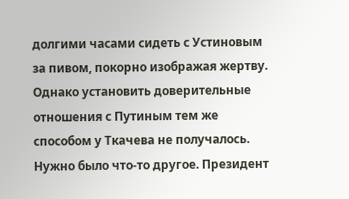долгими часами сидеть с Устиновым за пивом, покорно изображая жертву.
Однако установить доверительные отношения с Путиным тем же способом у Ткачева не получалось. Нужно было что-то другое. Президент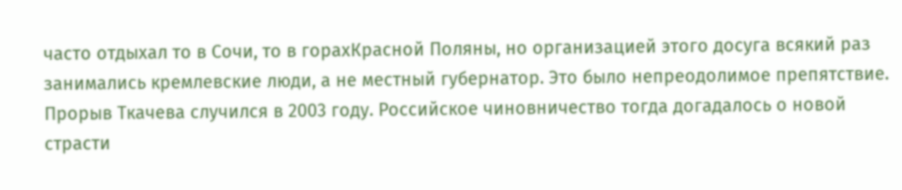часто отдыхал то в Сочи, то в горахКрасной Поляны, но организацией этого досуга всякий раз занимались кремлевские люди, а не местный губернатор. Это было непреодолимое препятствие. Прорыв Ткачева случился в 2003 году. Российское чиновничество тогда догадалось о новой страсти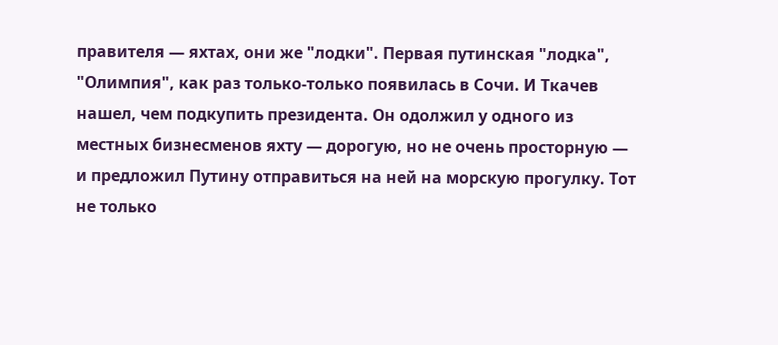правителя — яхтах, они же "лодки". Первая путинская "лодка", "Олимпия", как раз только-только появилась в Сочи. И Ткачев нашел, чем подкупить президента. Он одолжил у одного из местных бизнесменов яхту — дорогую, но не очень просторную — и предложил Путину отправиться на ней на морскую прогулку. Тот не только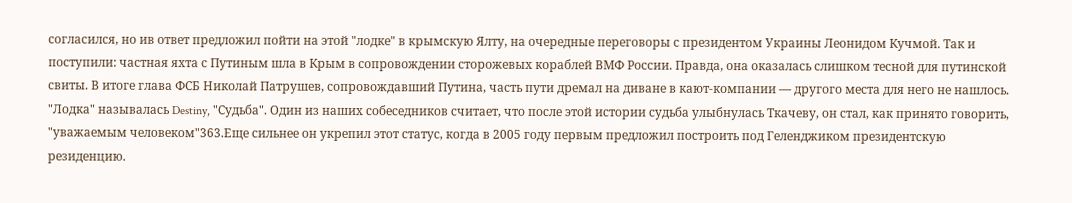согласился, но ив ответ предложил пойти на этой "лодке" в крымскую Ялту, на очередные переговоры с президентом Украины Леонидом Кучмой. Так и поступили: частная яхта с Путиным шла в Крым в сопровождении сторожевых кораблей ВМФ России. Правда, она оказалась слишком тесной для путинской свиты. В итоге глава ФСБ Николай Патрушев, сопровождавший Путина, часть пути дремал на диване в кают-компании — другого места для него не нашлось. "Лодка" называлась Destiny, "Судьба". Один из наших собеседников считает, что после этой истории судьба улыбнулась Ткачеву, он стал, как принято говорить, "уважаемым человеком"363.Еще сильнее он укрепил этот статус, когда в 2005 году первым предложил построить под Геленджиком президентскую резиденцию.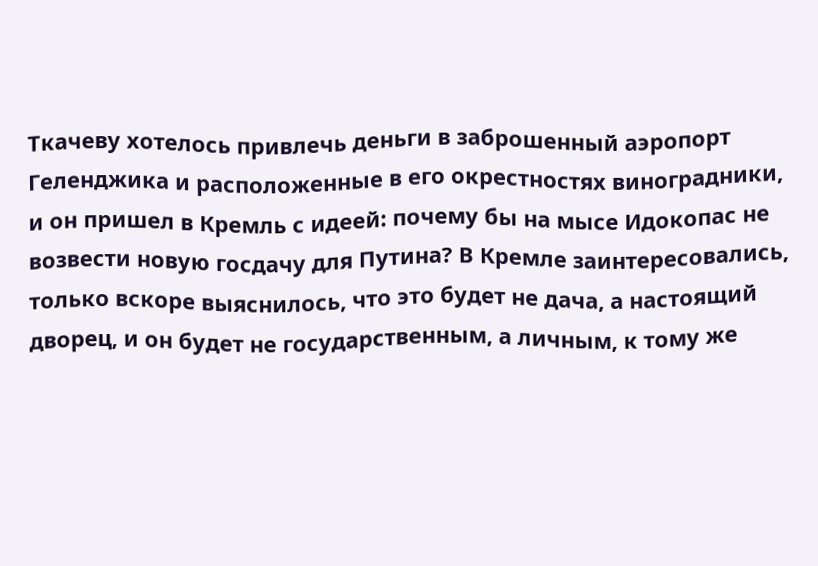Ткачеву хотелось привлечь деньги в заброшенный аэропорт Геленджика и расположенные в его окрестностях виноградники, и он пришел в Кремль с идеей: почему бы на мысе Идокопас не возвести новую госдачу для Путина? В Кремле заинтересовались, только вскоре выяснилось, что это будет не дача, а настоящий дворец, и он будет не государственным, а личным, к тому же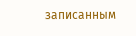записанным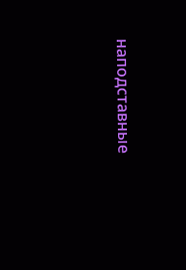наподставные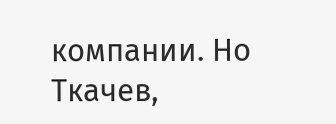компании. Но Ткачев,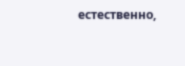естественно,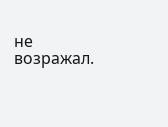не возражал.